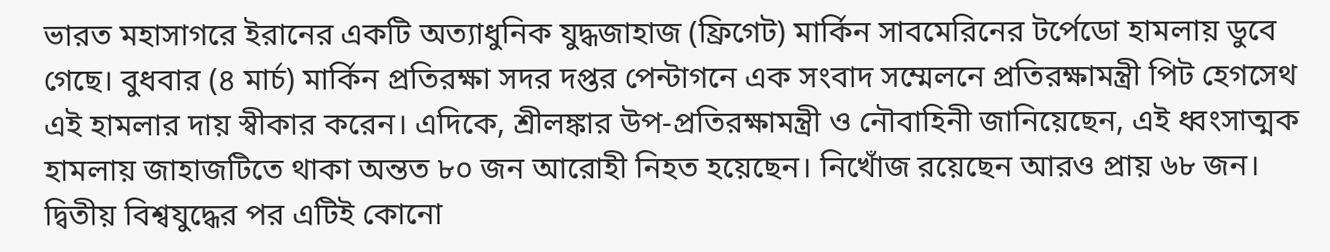ভারত মহাসাগরে ইরানের একটি অত্যাধুনিক যুদ্ধজাহাজ (ফ্রিগেট) মার্কিন সাবমেরিনের টর্পেডো হামলায় ডুবে গেছে। বুধবার (৪ মার্চ) মার্কিন প্রতিরক্ষা সদর দপ্তর পেন্টাগনে এক সংবাদ সম্মেলনে প্রতিরক্ষামন্ত্রী পিট হেগসেথ এই হামলার দায় স্বীকার করেন। এদিকে, শ্রীলঙ্কার উপ-প্রতিরক্ষামন্ত্রী ও নৌবাহিনী জানিয়েছেন, এই ধ্বংসাত্মক হামলায় জাহাজটিতে থাকা অন্তত ৮০ জন আরোহী নিহত হয়েছেন। নিখোঁজ রয়েছেন আরও প্রায় ৬৮ জন। দ্বিতীয় বিশ্বযুদ্ধের পর এটিই কোনো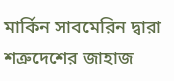মার্কিন সাবমেরিন দ্বারা শত্রুদেশের জাহাজ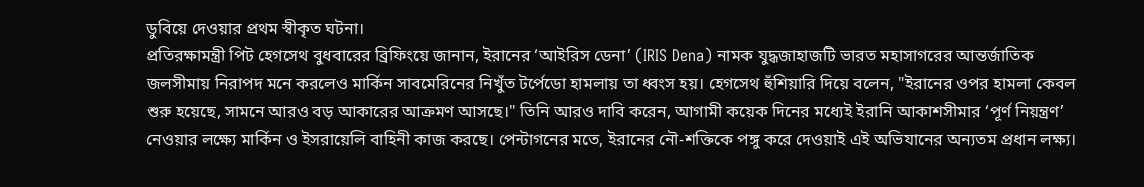ডুবিয়ে দেওয়ার প্রথম স্বীকৃত ঘটনা।
প্রতিরক্ষামন্ত্রী পিট হেগসেথ বুধবারের ব্রিফিংয়ে জানান, ইরানের ‘আইরিস ডেনা’ (IRIS Dena) নামক যুদ্ধজাহাজটি ভারত মহাসাগরের আন্তর্জাতিক জলসীমায় নিরাপদ মনে করলেও মার্কিন সাবমেরিনের নিখুঁত টর্পেডো হামলায় তা ধ্বংস হয়। হেগসেথ হুঁশিয়ারি দিয়ে বলেন, "ইরানের ওপর হামলা কেবল শুরু হয়েছে, সামনে আরও বড় আকারের আক্রমণ আসছে।" তিনি আরও দাবি করেন, আগামী কয়েক দিনের মধ্যেই ইরানি আকাশসীমার ‘পূর্ণ নিয়ন্ত্রণ’ নেওয়ার লক্ষ্যে মার্কিন ও ইসরায়েলি বাহিনী কাজ করছে। পেন্টাগনের মতে, ইরানের নৌ-শক্তিকে পঙ্গু করে দেওয়াই এই অভিযানের অন্যতম প্রধান লক্ষ্য।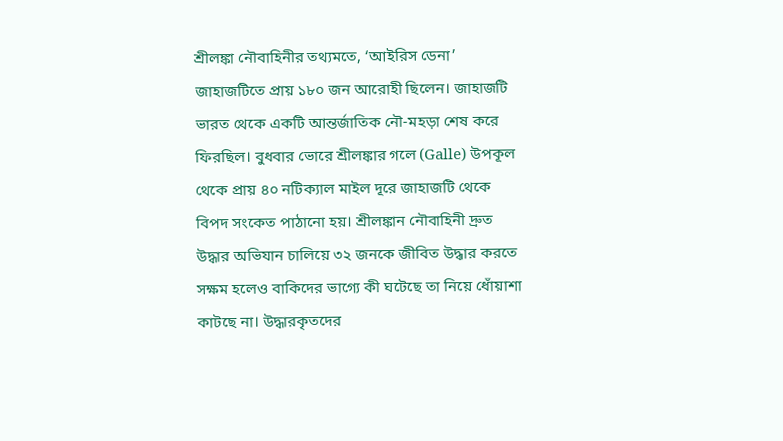শ্রীলঙ্কা নৌবাহিনীর তথ্যমতে, ‘আইরিস ডেনা’ জাহাজটিতে প্রায় ১৮০ জন আরোহী ছিলেন। জাহাজটি ভারত থেকে একটি আন্তর্জাতিক নৌ-মহড়া শেষ করে ফিরছিল। বুধবার ভোরে শ্রীলঙ্কার গলে (Galle) উপকূল থেকে প্রায় ৪০ নটিক্যাল মাইল দূরে জাহাজটি থেকে বিপদ সংকেত পাঠানো হয়। শ্রীলঙ্কান নৌবাহিনী দ্রুত উদ্ধার অভিযান চালিয়ে ৩২ জনকে জীবিত উদ্ধার করতে সক্ষম হলেও বাকিদের ভাগ্যে কী ঘটেছে তা নিয়ে ধোঁয়াশা কাটছে না। উদ্ধারকৃতদের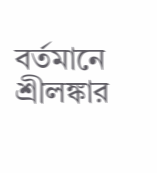বর্তমানে শ্রীলঙ্কার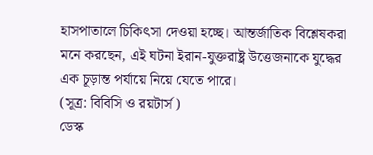হাসপাতালে চিকিৎসা দেওয়া হচ্ছে। আন্তর্জাতিক বিশ্লেষকরা মনে করছেন, এই ঘটনা ইরান-যুক্তরাষ্ট্র উত্তেজনাকে যুদ্ধের এক চূড়ান্ত পর্যায়ে নিয়ে যেতে পারে।
(সূত্র: বিবিসি ও রয়টার্স)
ডেস্ক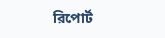রিপোর্ট